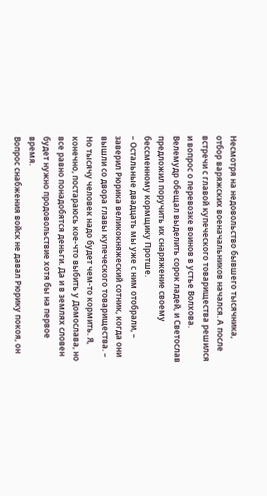Несмотря на недовольство бывшего тысячника, отбор варяжских военачальников начался. А после встречи с главой купеческого товарищества решился и вопрос о перевозке воинов в устье Волхова. Велемудр обещал выделить сорок ладей, и Светослав предложил поручить их снаряжение своему бессменному кормщику Протше.
– Остальные двадцать мы уже с ним отобрали, – заверил Рюрика великокняжеский сотник, когда они вышли со двора главы купеческого товарищества. – Но тысячу человек надо будет чем-то кормить. Я, конечно, постараюсь кое-что выбить у Домослава, но все равно понадобятся деньги. Да и в землях словен будет нужно продовольствие хотя бы на первое время.
Вопрос снабжения войск не давал Рюрику покоя, он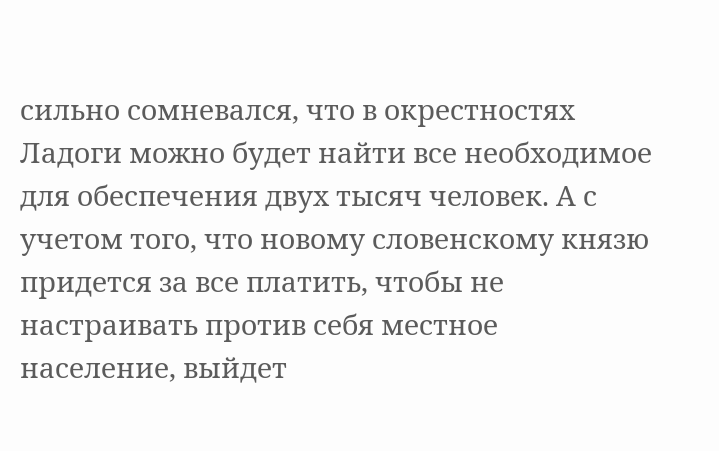сильно сомневался, что в окрестностях Ладоги можно будет найти все необходимое для обеспечения двух тысяч человек. А с учетом того, что новому словенскому князю придется за все платить, чтобы не настраивать против себя местное население, выйдет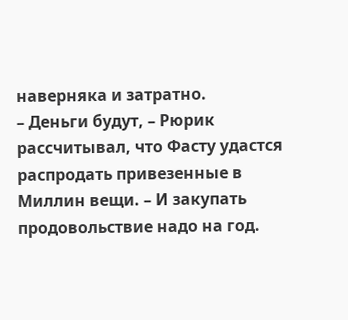наверняка и затратно.
– Деньги будут, – Рюрик рассчитывал, что Фасту удастся распродать привезенные в Миллин вещи. – И закупать продовольствие надо на год.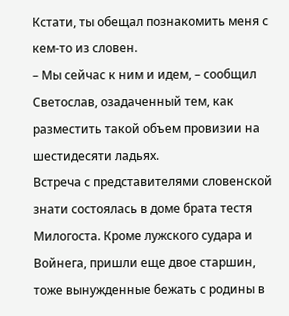Кстати, ты обещал познакомить меня с кем-то из словен.
– Мы сейчас к ним и идем, – сообщил Светослав, озадаченный тем, как разместить такой объем провизии на шестидесяти ладьях.
Встреча с представителями словенской знати состоялась в доме брата тестя Милогоста. Кроме лужского судара и Войнега, пришли еще двое старшин, тоже вынужденные бежать с родины в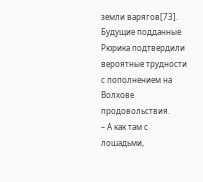земли варягов[73]. Будущие подданные Рюрика подтвердили вероятные трудности с пополнением на Волхове продовольствия.
– А как там с лошадьми,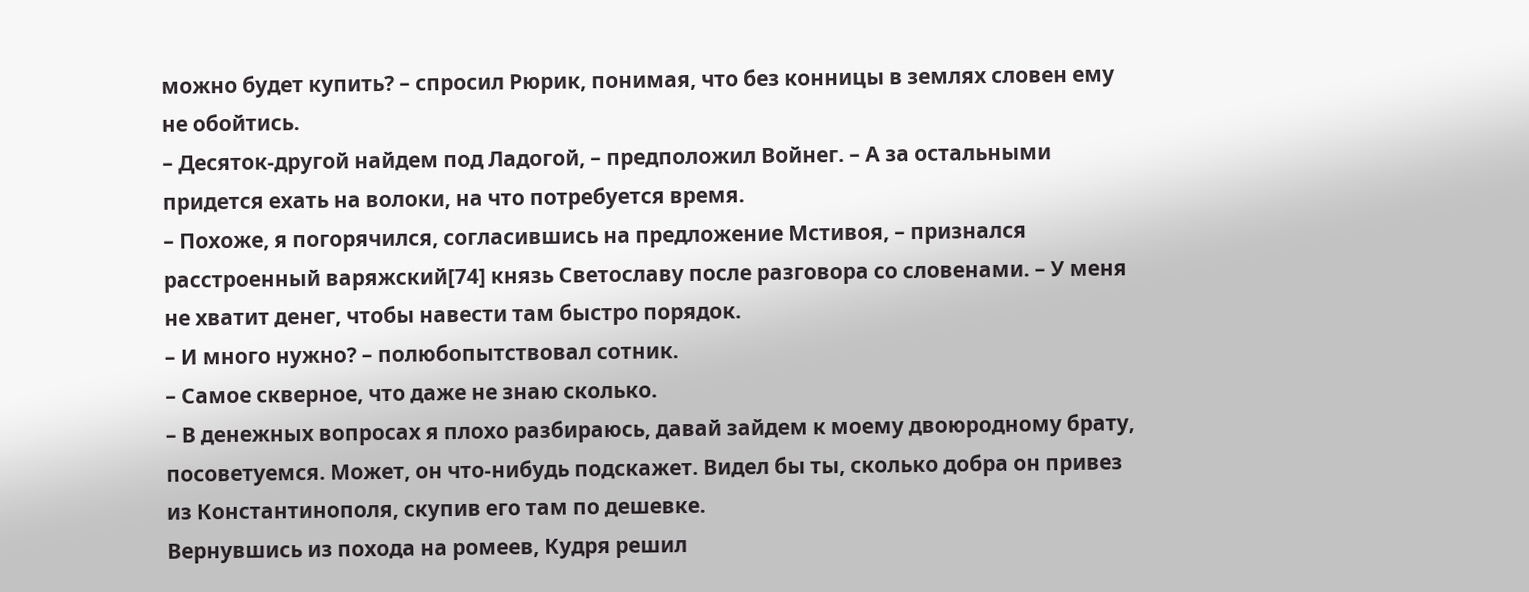можно будет купить? – спросил Рюрик, понимая, что без конницы в землях словен ему не обойтись.
– Десяток-другой найдем под Ладогой, – предположил Войнег. – А за остальными придется ехать на волоки, на что потребуется время.
– Похоже, я погорячился, согласившись на предложение Мстивоя, – признался расстроенный варяжский[74] князь Светославу после разговора со словенами. – У меня не хватит денег, чтобы навести там быстро порядок.
– И много нужно? – полюбопытствовал сотник.
– Самое скверное, что даже не знаю сколько.
– В денежных вопросах я плохо разбираюсь, давай зайдем к моему двоюродному брату, посоветуемся. Может, он что-нибудь подскажет. Видел бы ты, сколько добра он привез из Константинополя, скупив его там по дешевке.
Вернувшись из похода на ромеев, Кудря решил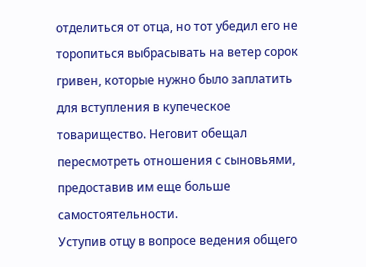отделиться от отца, но тот убедил его не торопиться выбрасывать на ветер сорок гривен, которые нужно было заплатить для вступления в купеческое товарищество. Неговит обещал пересмотреть отношения с сыновьями, предоставив им еще больше самостоятельности.
Уступив отцу в вопросе ведения общего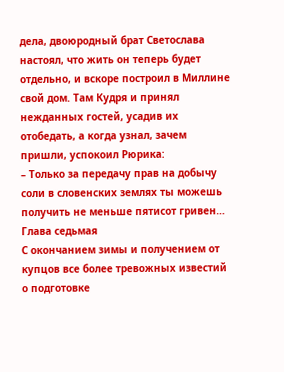дела, двоюродный брат Светослава настоял, что жить он теперь будет отдельно, и вскоре построил в Миллине свой дом. Там Кудря и принял нежданных гостей, усадив их отобедать, а когда узнал, зачем пришли, успокоил Рюрика:
– Только за передачу прав на добычу соли в словенских землях ты можешь получить не меньше пятисот гривен…
Глава седьмая
С окончанием зимы и получением от купцов все более тревожных известий о подготовке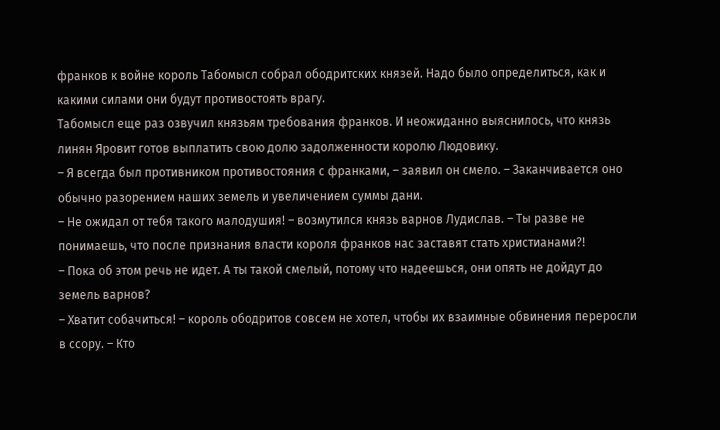франков к войне король Табомысл собрал ободритских князей. Надо было определиться, как и какими силами они будут противостоять врагу.
Табомысл еще раз озвучил князьям требования франков. И неожиданно выяснилось, что князь линян Яровит готов выплатить свою долю задолженности королю Людовику.
– Я всегда был противником противостояния с франками, – заявил он смело. – Заканчивается оно обычно разорением наших земель и увеличением суммы дани.
– Не ожидал от тебя такого малодушия! – возмутился князь варнов Лудислав. – Ты разве не понимаешь, что после признания власти короля франков нас заставят стать христианами?!
– Пока об этом речь не идет. А ты такой смелый, потому что надеешься, они опять не дойдут до земель варнов?
– Хватит собачиться! – король ободритов совсем не хотел, чтобы их взаимные обвинения переросли в ссору. – Кто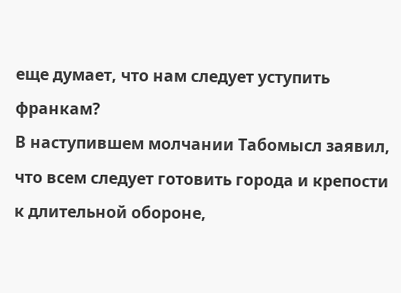еще думает, что нам следует уступить франкам?
В наступившем молчании Табомысл заявил, что всем следует готовить города и крепости к длительной обороне,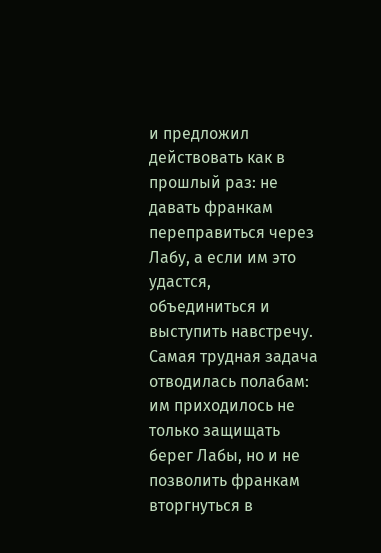и предложил действовать как в прошлый раз: не давать франкам переправиться через Лабу, а если им это удастся, объединиться и выступить навстречу.
Самая трудная задача отводилась полабам: им приходилось не только защищать берег Лабы, но и не позволить франкам вторгнуться в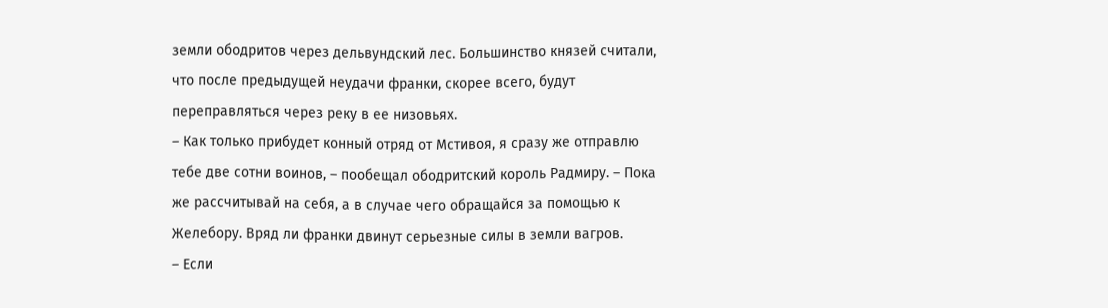земли ободритов через дельвундский лес. Большинство князей считали, что после предыдущей неудачи франки, скорее всего, будут переправляться через реку в ее низовьях.
– Как только прибудет конный отряд от Мстивоя, я сразу же отправлю тебе две сотни воинов, – пообещал ободритский король Радмиру. – Пока же рассчитывай на себя, а в случае чего обращайся за помощью к Желебору. Вряд ли франки двинут серьезные силы в земли вагров.
– Если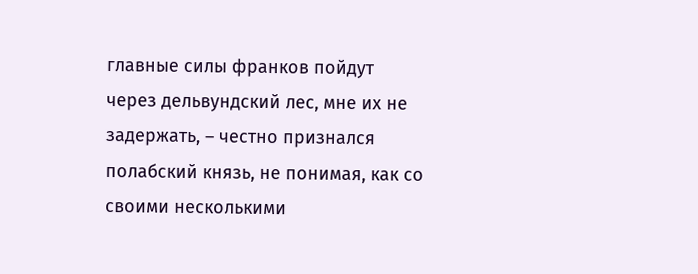главные силы франков пойдут через дельвундский лес, мне их не задержать, – честно признался полабский князь, не понимая, как со своими несколькими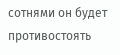сотнями он будет противостоять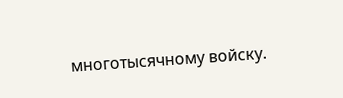многотысячному войску.